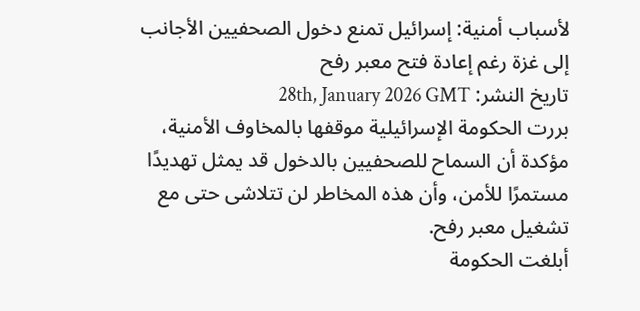لأسباب أمنية: إسرائيل تمنع دخول الصحفيين الأجانب إلى غزة رغم إعادة فتح معبر رفح
تاريخ النشر: 28th, January 2026 GMT
بررت الحكومة الإسرائيلية موقفها بالمخاوف الأمنية، مؤكدة أن السماح للصحفيين بالدخول قد يمثل تهديدًا مستمرًا للأمن، وأن هذه المخاطر لن تتلاشى حتى مع تشغيل معبر رفح.
أبلغت الحكومة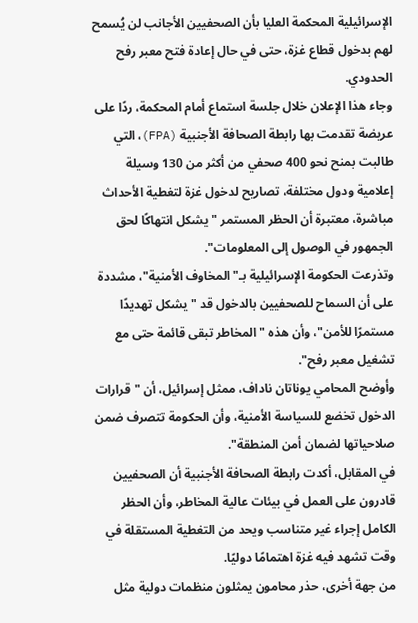الإسرائيلية المحكمة العليا بأن الصحفيين الأجانب لن يُسمح لهم بدخول قطاع غزة، حتى في حال إعادة فتح معبر رفح الحدودي.
وجاء هذا الإعلان خلال جلسة استماع أمام المحكمة، ردًا على عريضة تقدمت بها رابطة الصحافة الأجنبية (FPA)، التي طالبت بمنح نحو 400 صحفي من أكثر من 130 وسيلة إعلامية ودول مختلفة، تصاريح لدخول غزة لتغطية الأحداث مباشرة، معتبرة أن الحظر المستمر "يشكل انتهاكًا لحق الجمهور في الوصول إلى المعلومات".
وتذرعت الحكومة الإسرائيلية بـ"المخاوف الأمنية"، مشددة على أن السماح للصحفيين بالدخول قد "يشكل تهديدًا مستمرًا للأمن"، وأن هذه "المخاطر تبقى قائمة حتى مع تشغيل معبر رفح".
وأوضح المحامي يوناتان ناداف، ممثل إسرائيل، أن "قرارات الدخول تخضع للسياسة الأمنية، وأن الحكومة تتصرف ضمن صلاحياتها لضمان أمن المنطقة".
في المقابل، أكدت رابطة الصحافة الأجنبية أن الصحفيين قادرون على العمل في بيئات عالية المخاطر، وأن الحظر الكامل إجراء غير متناسب ويحد من التغطية المستقلة في وقت تشهد فيه غزة اهتمامًا دوليًا.
من جهة أخرى، حذر محامون يمثلون منظمات دولية مثل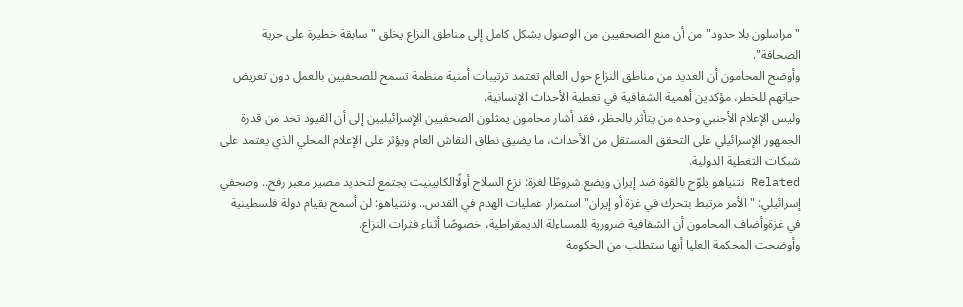"مراسلون بلا حدود" من أن منع الصحفيين من الوصول بشكل كامل إلى مناطق النزاع يخلق "سابقة خطيرة على حرية الصحافة".
وأوضح المحامون أن العديد من مناطق النزاع حول العالم تعتمد ترتيبات أمنية منظمة تسمح للصحفيين بالعمل دون تعريض حياتهم للخطر، مؤكدين أهمية الشفافية في تغطية الأحداث الإنسانية.
وليس الإعلام الأجنبي وحده من يتأثر بالحظر، فقد أشار محامون يمثلون الصحفيين الإسرائيليين إلى أن القيود تحد من قدرة الجمهور الإسرائيلي على التحقق المستقل من الأحداث، ما يضيق نطاق النقاش العام ويؤثر على الإعلام المحلي الذي يعتمد على شبكات التغطية الدولية.
Related نتنياهو يلوّح بالقوة ضد إيران ويضع شروطًا لغزة: نزع السلاح أولًاالكابينيت يجتمع لتحديد مصير معبر رفح.. وصحفي إسرائيلي: "الأمر مرتبط بتحرك في غزة أو إيران"استمرار عمليات الهدم في القدس.. ونتنياهو: لن أسمح بقيام دولة فلسطينية في غزةوأضاف المحامون أن الشفافية ضرورية للمساءلة الديمقراطية، خصوصًا أثناء فترات النزاع.
وأوضحت المحكمة العليا أنها ستطلب من الحكومة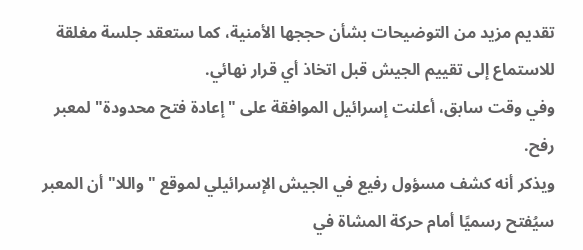تقديم مزيد من التوضيحات بشأن حججها الأمنية، كما ستعقد جلسة مغلقة للاستماع إلى تقييم الجيش قبل اتخاذ أي قرار نهائي.
وفي وقت سابق، أعلنت إسرائيل الموافقة على "إعادة فتح محدودة" لمعبر رفح.
ويذكر أنه كشف مسؤول رفيع في الجيش الإسرائيلي لموقع "واللا" أن المعبر سيُفتح رسميًا أمام حركة المشاة في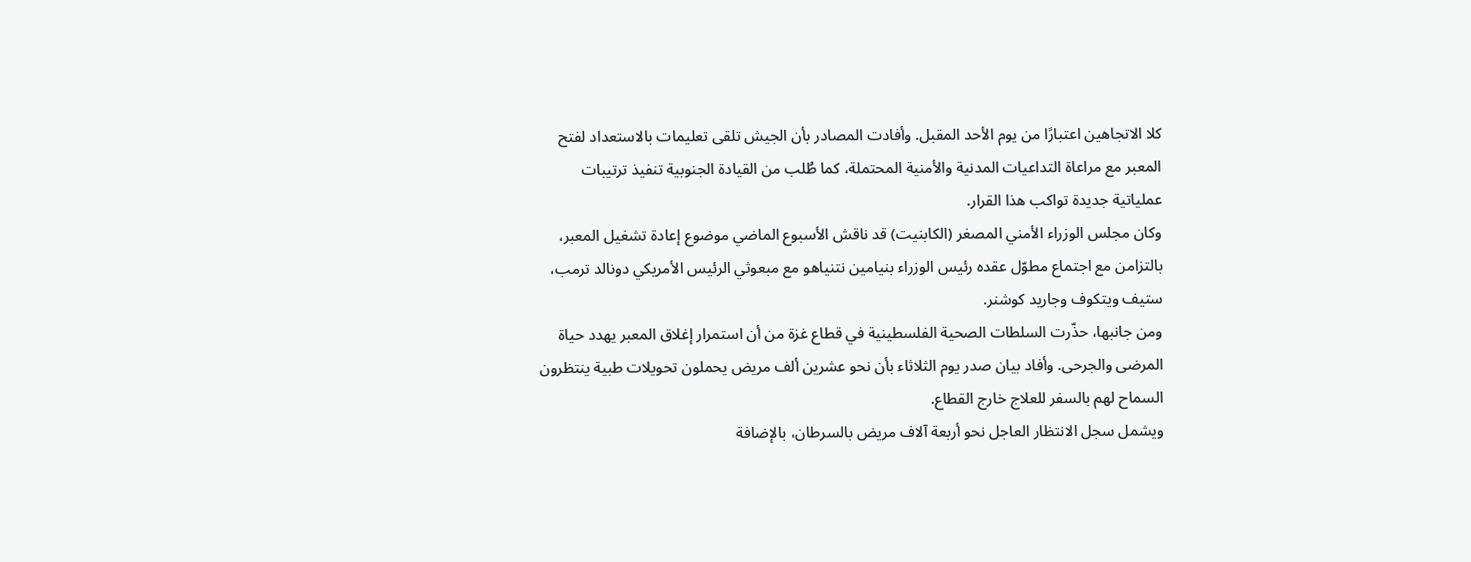كلا الاتجاهين اعتبارًا من يوم الأحد المقبل. وأفادت المصادر بأن الجيش تلقى تعليمات بالاستعداد لفتح المعبر مع مراعاة التداعيات المدنية والأمنية المحتملة، كما طُلب من القيادة الجنوبية تنفيذ ترتيبات عملياتية جديدة تواكب هذا القرار.
وكان مجلس الوزراء الأمني المصغر (الكابنيت) قد ناقش الأسبوع الماضي موضوع إعادة تشغيل المعبر، بالتزامن مع اجتماع مطوّل عقده رئيس الوزراء بنيامين نتنياهو مع مبعوثي الرئيس الأمريكي دونالد ترمب، ستيف ويتكوف وجاريد كوشنر.
ومن جانبها، حذّرت السلطات الصحية الفلسطينية في قطاع غزة من أن استمرار إغلاق المعبر يهدد حياة المرضى والجرحى. وأفاد بيان صدر يوم الثلاثاء بأن نحو عشرين ألف مريض يحملون تحويلات طبية ينتظرون السماح لهم بالسفر للعلاج خارج القطاع.
ويشمل سجل الانتظار العاجل نحو أربعة آلاف مريض بالسرطان، بالإضافة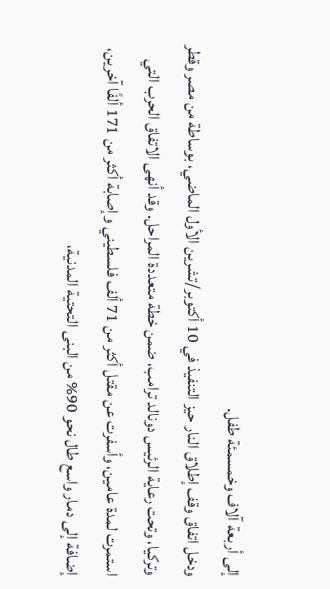إلى أربعة آلاف وخمسمئة طفل.
ودخل اتفاق وقف إطلاق النار حيز التنفيذ في 10 أكتوبر/تشرين الأول الماضي، بوساطة من مصر وقطر وتركيا، وتحت رعاية الرئيس دونالد ترامب، ضمن خطة متعددة المراحل. وقد أنهى الاتفاق الحرب التي استمرت لمدة عامين، وأسفرت عن مقتل أكثر من 71 ألف فلسطيني وإصابة أكثر من 171 ألفًا آخرين، إضافة إلى دمار واسع طال نحو 90% من البنى التحتية المدنية،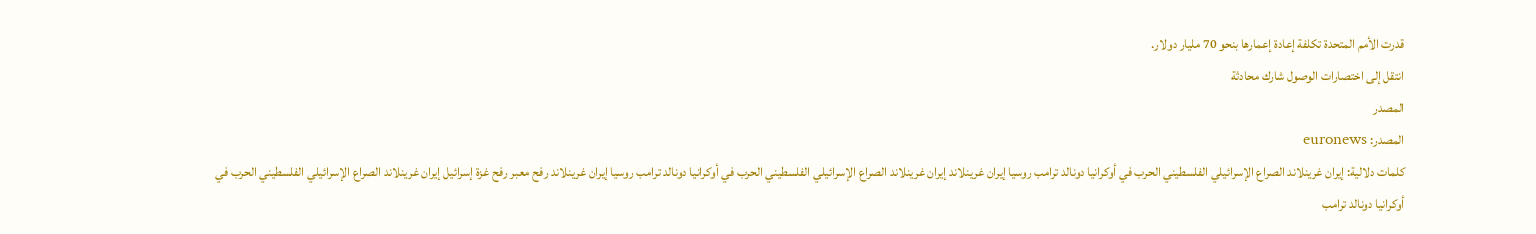قدرت الأمم المتحدة تكلفة إعادة إعمارها بنحو 70 مليار دولار.
انتقل إلى اختصارات الوصول شارك محادثة
المصدر
المصدر: euronews
كلمات دلالية: إيران غرينلاند الصراع الإسرائيلي الفلسطيني الحرب في أوكرانيا دونالد ترامب روسيا إيران غرينلاند إيران غرينلاند الصراع الإسرائيلي الفلسطيني الحرب في أوكرانيا دونالد ترامب روسيا إيران غرينلاند رفح معبر رفح غزة إسرائيل إيران غرينلاند الصراع الإسرائيلي الفلسطيني الحرب في أوكرانيا دونالد ترامب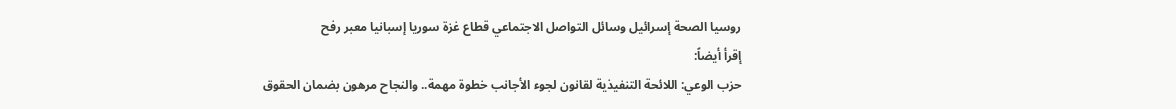روسيا الصحة إسرائيل وسائل التواصل الاجتماعي قطاع غزة سوريا إسبانيا معبر رفح
إقرأ أيضاً:
حزب الوعي: اللائحة التنفيذية لقانون لجوء الأجانب خطوة مهمة.. والنجاح مرهون بضمان الحقوق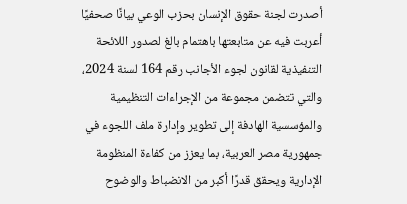أصدرت لجنة حقوق الإنسان بحزب الوعي بيانًا صحفيًا أعربت فيه عن متابعتها باهتمام بالغ لصدور اللائحة التنفيذية لقانون لجوء الأجانب رقم 164 لسنة 2024، والتي تتضمن مجموعة من الإجراءات التنظيمية والمؤسسية الهادفة إلى تطوير وإدارة ملف اللجوء في جمهورية مصر العربية، بما يعزز من كفاءة المنظومة الإدارية ويحقق قدرًا أكبر من الانضباط والوضوح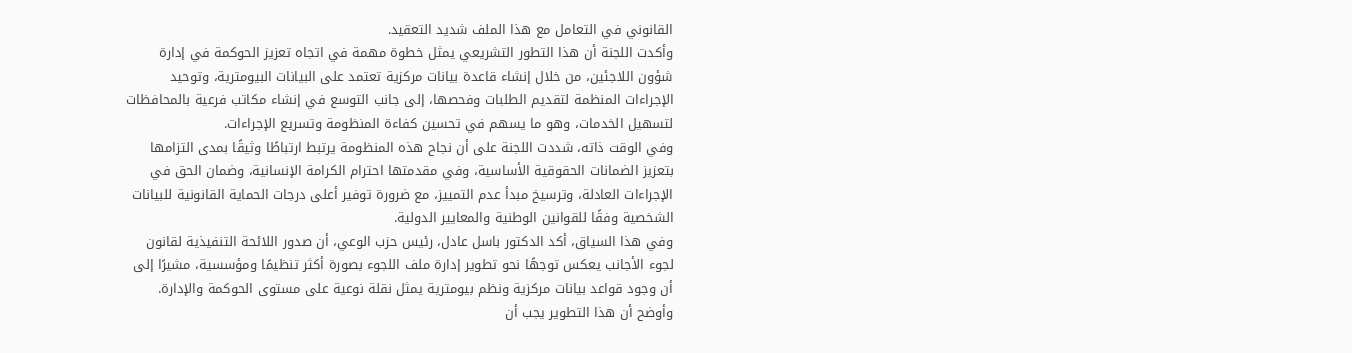القانوني في التعامل مع هذا الملف شديد التعقيد.
وأكدت اللجنة أن هذا التطور التشريعي يمثل خطوة مهمة في اتجاه تعزيز الحوكمة في إدارة شؤون اللاجئين، من خلال إنشاء قاعدة بيانات مركزية تعتمد على البيانات البيومترية، وتوحيد الإجراءات المنظمة لتقديم الطلبات وفحصها، إلى جانب التوسع في إنشاء مكاتب فرعية بالمحافظات لتسهيل الخدمات، وهو ما يسهم في تحسين كفاءة المنظومة وتسريع الإجراءات.
وفي الوقت ذاته، شددت اللجنة على أن نجاح هذه المنظومة يرتبط ارتباطًا وثيقًا بمدى التزامها بتعزيز الضمانات الحقوقية الأساسية، وفي مقدمتها احترام الكرامة الإنسانية، وضمان الحق في الإجراءات العادلة، وترسيخ مبدأ عدم التمييز، مع ضرورة توفير أعلى درجات الحماية القانونية للبيانات الشخصية وفقًا للقوانين الوطنية والمعايير الدولية.
وفي هذا السياق، أكد الدكتور باسل عادل، رئيس حزب الوعي، أن صدور اللائحة التنفيذية لقانون لجوء الأجانب يعكس توجهًا نحو تطوير إدارة ملف اللجوء بصورة أكثر تنظيمًا ومؤسسية، مشيرًا إلى أن وجود قواعد بيانات مركزية ونظم بيومترية يمثل نقلة نوعية على مستوى الحوكمة والإدارة.
وأوضح أن هذا التطوير يجب أن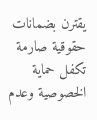يقترن بضمانات حقوقية صارمة تكفل حماية الخصوصية وعدم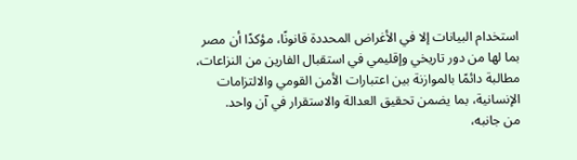استخدام البيانات إلا في الأغراض المحددة قانونًا، مؤكدًا أن مصر بما لها من دور تاريخي وإقليمي في استقبال الفارين من النزاعات، مطالبة دائمًا بالموازنة بين اعتبارات الأمن القومي والالتزامات الإنسانية، بما يضمن تحقيق العدالة والاستقرار في آن واحد.
من جانبه،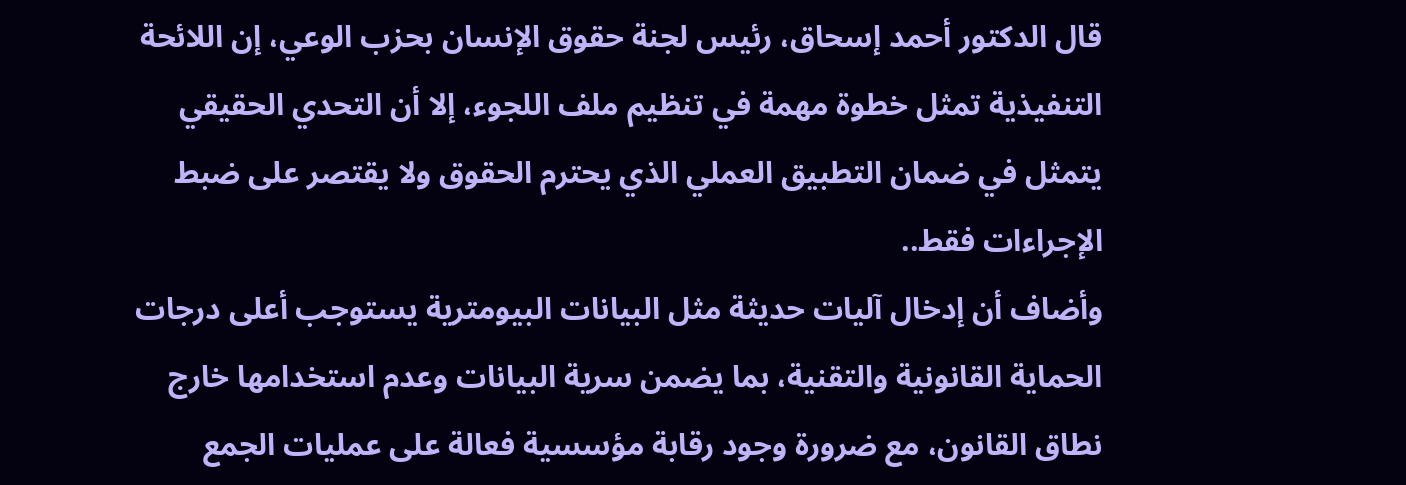قال الدكتور أحمد إسحاق، رئيس لجنة حقوق الإنسان بحزب الوعي، إن اللائحة التنفيذية تمثل خطوة مهمة في تنظيم ملف اللجوء، إلا أن التحدي الحقيقي يتمثل في ضمان التطبيق العملي الذي يحترم الحقوق ولا يقتصر على ضبط الإجراءات فقط..
وأضاف أن إدخال آليات حديثة مثل البيانات البيومترية يستوجب أعلى درجات الحماية القانونية والتقنية، بما يضمن سرية البيانات وعدم استخدامها خارج نطاق القانون، مع ضرورة وجود رقابة مؤسسية فعالة على عمليات الجمع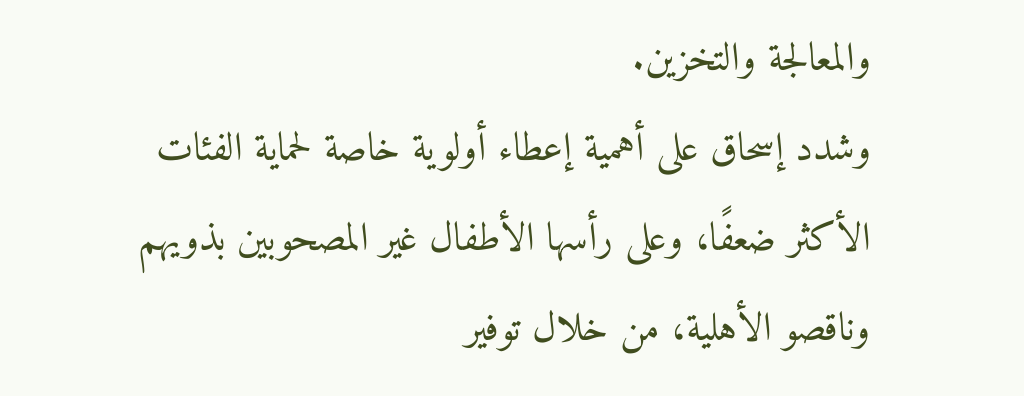والمعالجة والتخزين.
وشدد إسحاق على أهمية إعطاء أولوية خاصة لحماية الفئات الأكثر ضعفًا، وعلى رأسها الأطفال غير المصحوبين بذويهم وناقصو الأهلية، من خلال توفير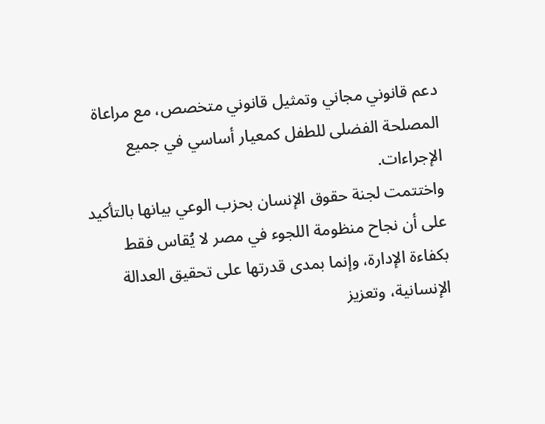دعم قانوني مجاني وتمثيل قانوني متخصص، مع مراعاة المصلحة الفضلى للطفل كمعيار أساسي في جميع الإجراءات.
واختتمت لجنة حقوق الإنسان بحزب الوعي بيانها بالتأكيد على أن نجاح منظومة اللجوء في مصر لا يُقاس فقط بكفاءة الإدارة، وإنما بمدى قدرتها على تحقيق العدالة الإنسانية، وتعزيز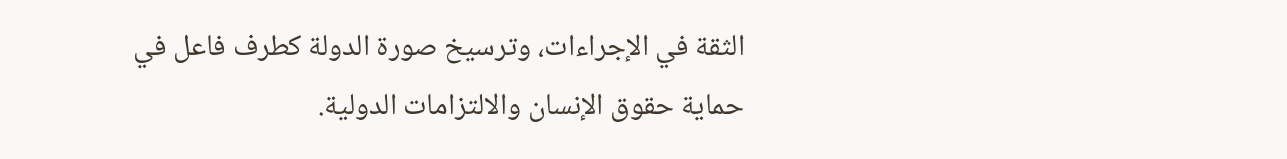الثقة في الإجراءات، وترسيخ صورة الدولة كطرف فاعل في حماية حقوق الإنسان والالتزامات الدولية.